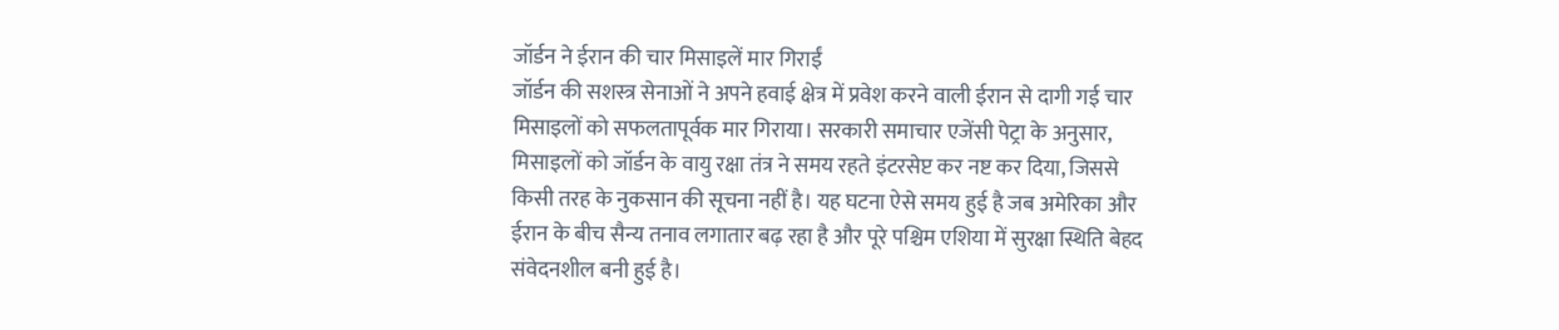जॉर्डन ने ईरान की चार मिसाइलें मार गिराईं
जॉर्डन की सशस्त्र सेनाओं ने अपने हवाई क्षेत्र में प्रवेश करने वाली ईरान से दागी गई चार मिसाइलों को सफलतापूर्वक मार गिराया। सरकारी समाचार एजेंसी पेट्रा के अनुसार, मिसाइलों को जॉर्डन के वायु रक्षा तंत्र ने समय रहते इंटरसेप्ट कर नष्ट कर दिया, जिससे किसी तरह के नुकसान की सूचना नहीं है। यह घटना ऐसे समय हुई है जब अमेरिका और ईरान के बीच सैन्य तनाव लगातार बढ़ रहा है और पूरे पश्चिम एशिया में सुरक्षा स्थिति बेहद संवेदनशील बनी हुई है।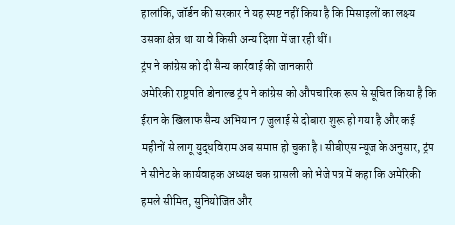हालांकि, जॉर्डन की सरकार ने यह स्पष्ट नहीं किया है कि मिसाइलों का लक्ष्य उसका क्षेत्र था या वे किसी अन्य दिशा में जा रही थीं।
ट्रंप ने कांग्रेस को दी सैन्य कार्रवाई की जानकारी
अमेरिकी राष्ट्रपति डोनाल्ड ट्रंप ने कांग्रेस को औपचारिक रूप से सूचित किया है कि ईरान के खिलाफ सैन्य अभियान 7 जुलाई से दोबारा शुरू हो गया है और कई महीनों से लागू युद्धविराम अब समाप्त हो चुका है। सीबीएस न्यूज के अनुसार, ट्रंप ने सीनेट के कार्यवाहक अध्यक्ष चक ग्रासली को भेजे पत्र में कहा कि अमेरिकी हमले सीमित, सुनियोजित और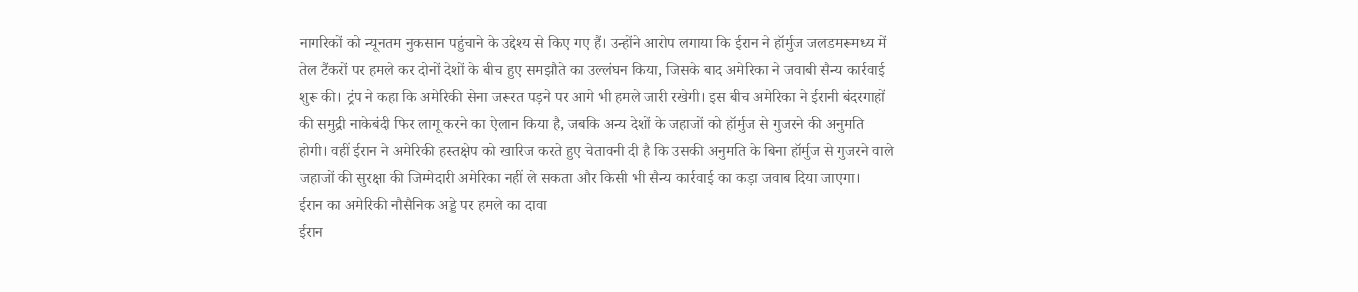नागरिकों को न्यूनतम नुकसान पहुंचाने के उद्देश्य से किए गए हैं। उन्होंने आरोप लगाया कि ईरान ने हॉर्मुज जलडमरूमध्य में तेल टैंकरों पर हमले कर दोनों देशों के बीच हुए समझौते का उल्लंघन किया, जिसके बाद अमेरिका ने जवाबी सैन्य कार्रवाई शुरू की। ट्रंप ने कहा कि अमेरिकी सेना जरूरत पड़ने पर आगे भी हमले जारी रखेगी। इस बीच अमेरिका ने ईरानी बंदरगाहों की समुद्री नाकेबंदी फिर लागू करने का ऐलान किया है, जबकि अन्य देशों के जहाजों को हॉर्मुज से गुजरने की अनुमति होगी। वहीं ईरान ने अमेरिकी हस्तक्षेप को खारिज करते हुए चेतावनी दी है कि उसकी अनुमति के बिना हॉर्मुज से गुजरने वाले जहाजों की सुरक्षा की जिम्मेदारी अमेरिका नहीं ले सकता और किसी भी सैन्य कार्रवाई का कड़ा जवाब दिया जाएगा।
ईरान का अमेरिकी नौसैनिक अड्डे पर हमले का दावा
ईरान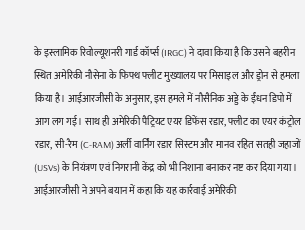के इस्लामिक रिवोल्यूशनरी गार्ड कॉर्प्स (IRGC) ने दावा किया है कि उसने बहरीन स्थित अमेरिकी नौसेना के फिफ्थ फ्लीट मुख्यालय पर मिसाइल और ड्रोन से हमला किया है। आईआरजीसी के अनुसार, इस हमले में नौसैनिक अड्डे के ईंधन डिपो में आग लग गई। साथ ही अमेरिकी पैट्रियट एयर डिफेंस रडार, फ्लीट का एयर कंट्रोल रडार, सी-रैम (C-RAM) अर्ली वार्निंग रडार सिस्टम और मानव रहित सतही जहाजों (USVs) के नियंत्रण एवं निगरानी केंद्र को भी निशाना बनाकर नष्ट कर दिया गया। आईआरजीसी ने अपने बयान में कहा कि यह कार्रवाई अमेरिकी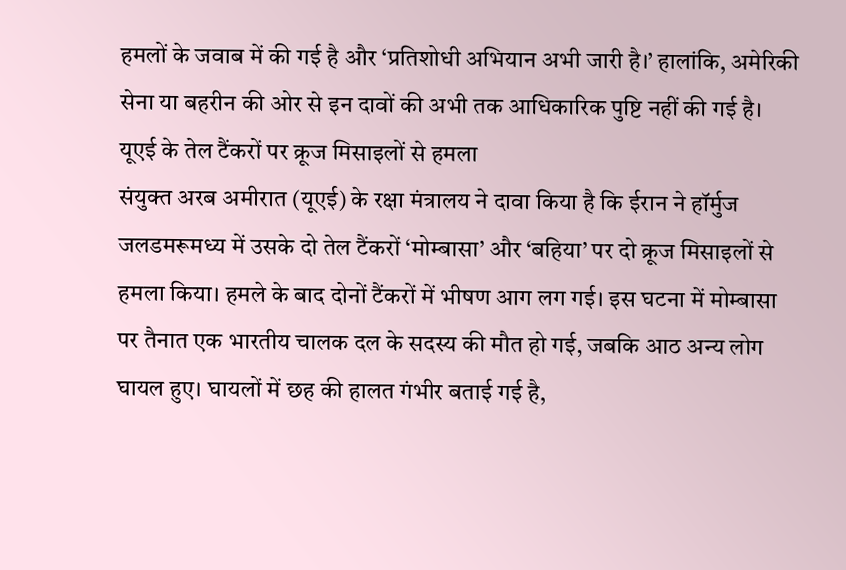हमलों के जवाब में की गई है और ‘प्रतिशोधी अभियान अभी जारी है।’ हालांकि, अमेरिकी सेना या बहरीन की ओर से इन दावों की अभी तक आधिकारिक पुष्टि नहीं की गई है।
यूएई के तेल टैंकरों पर क्रूज मिसाइलों से हमला
संयुक्त अरब अमीरात (यूएई) के रक्षा मंत्रालय ने दावा किया है कि ईरान ने हॉर्मुज जलडमरूमध्य में उसके दो तेल टैंकरों ‘मोम्बासा’ और ‘बहिया’ पर दो क्रूज मिसाइलों से हमला किया। हमले के बाद दोनों टैंकरों में भीषण आग लग गई। इस घटना में मोम्बासा पर तैनात एक भारतीय चालक दल के सदस्य की मौत हो गई, जबकि आठ अन्य लोग घायल हुए। घायलों में छह की हालत गंभीर बताई गई है,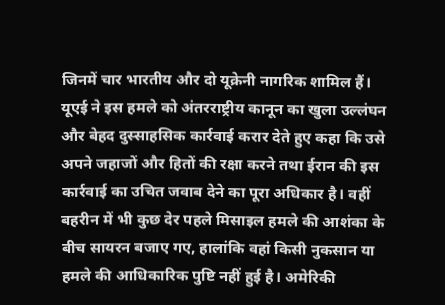जिनमें चार भारतीय और दो यूक्रेनी नागरिक शामिल हैं। यूएई ने इस हमले को अंतरराष्ट्रीय कानून का खुला उल्लंघन और बेहद दुस्साहसिक कार्रवाई करार देते हुए कहा कि उसे अपने जहाजों और हितों की रक्षा करने तथा ईरान की इस कार्रवाई का उचित जवाब देने का पूरा अधिकार है। वहीं बहरीन में भी कुछ देर पहले मिसाइल हमले की आशंका के बीच सायरन बजाए गए, हालांकि वहां किसी नुकसान या हमले की आधिकारिक पुष्टि नहीं हुई है। अमेरिकी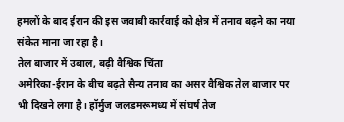हमलों के बाद ईरान की इस जवाबी कार्रवाई को क्षेत्र में तनाव बढ़ने का नया संकेत माना जा रहा है।
तेल बाजार में उबाल, बढ़ी वैश्विक चिंता
अमेरिका-ईरान के बीच बढ़ते सैन्य तनाव का असर वैश्विक तेल बाजार पर भी दिखने लगा है। हॉर्मुज जलडमरूमध्य में संघर्ष तेज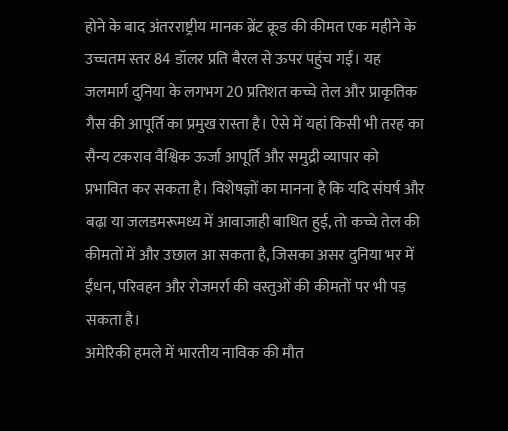होने के बाद अंतरराष्ट्रीय मानक ब्रेंट क्रूड की कीमत एक महीने के उच्चतम स्तर 84 डॉलर प्रति बैरल से ऊपर पहुंच गई। यह जलमार्ग दुनिया के लगभग 20 प्रतिशत कच्चे तेल और प्राकृतिक गैस की आपूर्ति का प्रमुख रास्ता है। ऐसे में यहां किसी भी तरह का सैन्य टकराव वैश्विक ऊर्जा आपूर्ति और समुद्री व्यापार को प्रभावित कर सकता है। विशेषज्ञों का मानना है कि यदि संघर्ष और बढ़ा या जलडमरूमध्य में आवाजाही बाधित हुई, तो कच्चे तेल की कीमतों में और उछाल आ सकता है, जिसका असर दुनिया भर में ईंधन, परिवहन और रोजमर्रा की वस्तुओं की कीमतों पर भी पड़ सकता है।
अमेरिकी हमले में भारतीय नाविक की मौत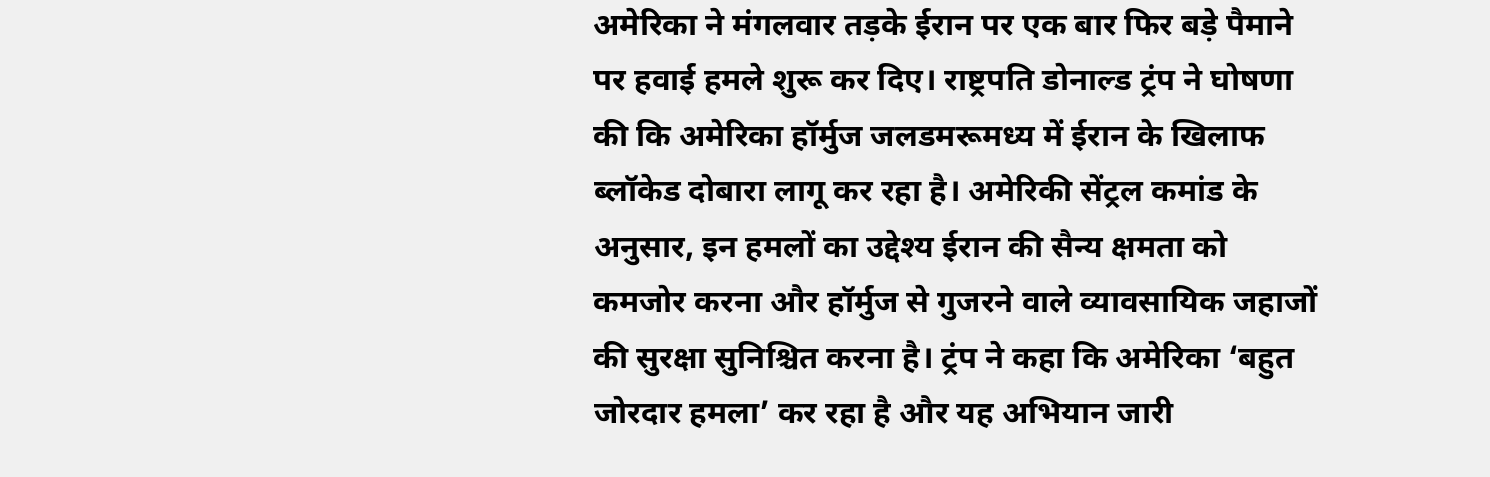अमेरिका ने मंगलवार तड़के ईरान पर एक बार फिर बड़े पैमाने पर हवाई हमले शुरू कर दिए। राष्ट्रपति डोनाल्ड ट्रंप ने घोषणा की कि अमेरिका हॉर्मुज जलडमरूमध्य में ईरान के खिलाफ ब्लॉकेड दोबारा लागू कर रहा है। अमेरिकी सेंट्रल कमांड के अनुसार, इन हमलों का उद्देश्य ईरान की सैन्य क्षमता को कमजोर करना और हॉर्मुज से गुजरने वाले व्यावसायिक जहाजों की सुरक्षा सुनिश्चित करना है। ट्रंप ने कहा कि अमेरिका ‘बहुत जोरदार हमला’ कर रहा है और यह अभियान जारी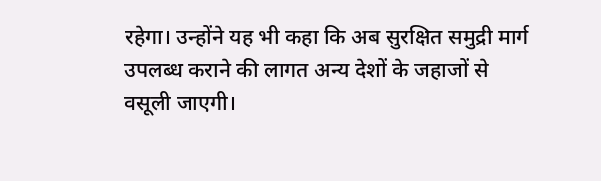रहेगा। उन्होंने यह भी कहा कि अब सुरक्षित समुद्री मार्ग उपलब्ध कराने की लागत अन्य देशों के जहाजों से वसूली जाएगी।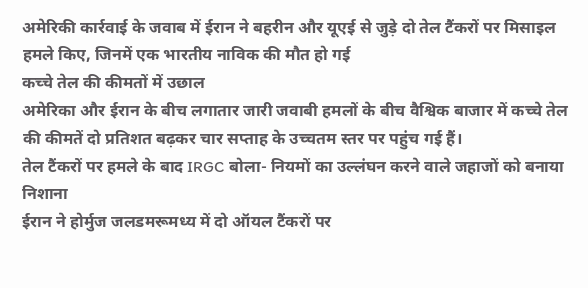अमेरिकी कार्रवाई के जवाब में ईरान ने बहरीन और यूएई से जुड़े दो तेल टैंकरों पर मिसाइल हमले किए, जिनमें एक भारतीय नाविक की मौत हो गई
कच्चे तेल की कीमतों में उछाल
अमेरिका और ईरान के बीच लगातार जारी जवाबी हमलों के बीच वैश्विक बाजार में कच्चे तेल की कीमतें दो प्रतिशत बढ़कर चार सप्ताह के उच्चतम स्तर पर पहुंच गई हैं।
तेल टैंकरों पर हमले के बाद IRGC बोला- नियमों का उल्लंघन करने वाले जहाजों को बनाया निशाना
ईरान ने होर्मुज जलडमरूमध्य में दो ऑयल टैंकरों पर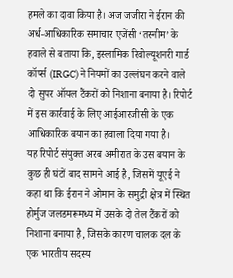हमले का दावा किया है। अज जजीरा ने ईरान की अर्ध-आधिकारिक समाचार एजेंसी ‘तस्नीम’ के हवाले से बताया कि, इस्लामिक रिवोल्यूशनरी गार्ड कॉर्प्स (IRGC) ने नियमों का उल्लंघन करने वाले दो सुपर ऑयल टैंकरों को निशाना बनाया है। रिपोर्ट में इस कार्रवाई के लिए आईआरजीसी के एक आधिकारिक बयान का हवाला दिया गया है।
यह रिपोर्ट संयुक्त अरब अमीरात के उस बयान के कुछ ही घंटों बाद सामने आई है, जिसमें यूएई ने कहा था कि ईरान ने ओमान के समुद्री क्षेत्र में स्थित होर्मुज जलडमरूमध्य में उसके दो तेल टैंकरों को निशाना बनाया है, जिसके कारण चालक दल के एक भारतीय सदस्य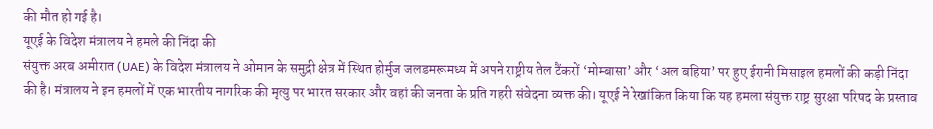की मौत हो गई है।
यूएई के विदेश मंत्रालय ने हमले की निंदा की
संयुक्त अरब अमीरात (UAE) के विदेश मंत्रालय ने ओमान के समुद्री क्षेत्र में स्थित होर्मुज जलडमरूमध्य में अपने राष्ट्रीय तेल टैंकरों ‘मोम्बासा’ और ‘अल बहिया’ पर हुए ईरानी मिसाइल हमलों की कड़ी निंदा की है। मंत्रालय ने इन हमलों में एक भारतीय नागरिक की मृत्यु पर भारत सरकार और वहां की जनता के प्रति गहरी संवेदना व्यक्त की। यूएई ने रेखांकित किया कि यह हमला संयुक्त राष्ट्र सुरक्षा परिषद के प्रस्ताव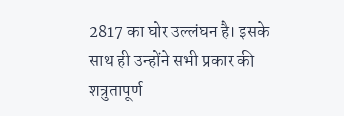2817 का घोर उल्लंघन है। इसके साथ ही उन्होंने सभी प्रकार की शत्रुतापूर्ण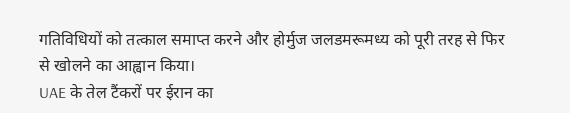गतिविधियों को तत्काल समाप्त करने और होर्मुज जलडमरूमध्य को पूरी तरह से फिर से खोलने का आह्वान किया।
UAE के तेल टैंकरों पर ईरान का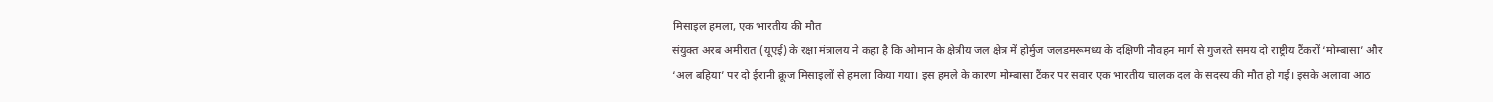मिसाइल हमला, एक भारतीय की मौत
संयुक्त अरब अमीरात (यूएई) के रक्षा मंत्रालय ने कहा है कि ओमान के क्षेत्रीय जल क्षेत्र में होर्मुज जलडमरूमध्य के दक्षिणी नौवहन मार्ग से गुजरते समय दो राष्ट्रीय टैंकरों ‘मोम्बासा’ और ‘अल बहिया’ पर दो ईरानी क्रूज मिसाइलों से हमला किया गया। इस हमले के कारण मोम्बासा टैंकर पर सवार एक भारतीय चालक दल के सदस्य की मौत हो गई। इसके अलावा आठ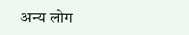अन्य लोग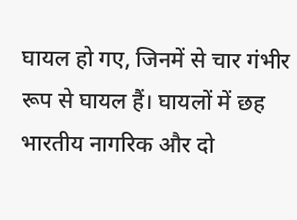घायल हो गए, जिनमें से चार गंभीर रूप से घायल हैं। घायलों में छह भारतीय नागरिक और दो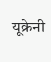यूक्रेनी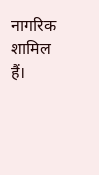नागरिक शामिल हैं।